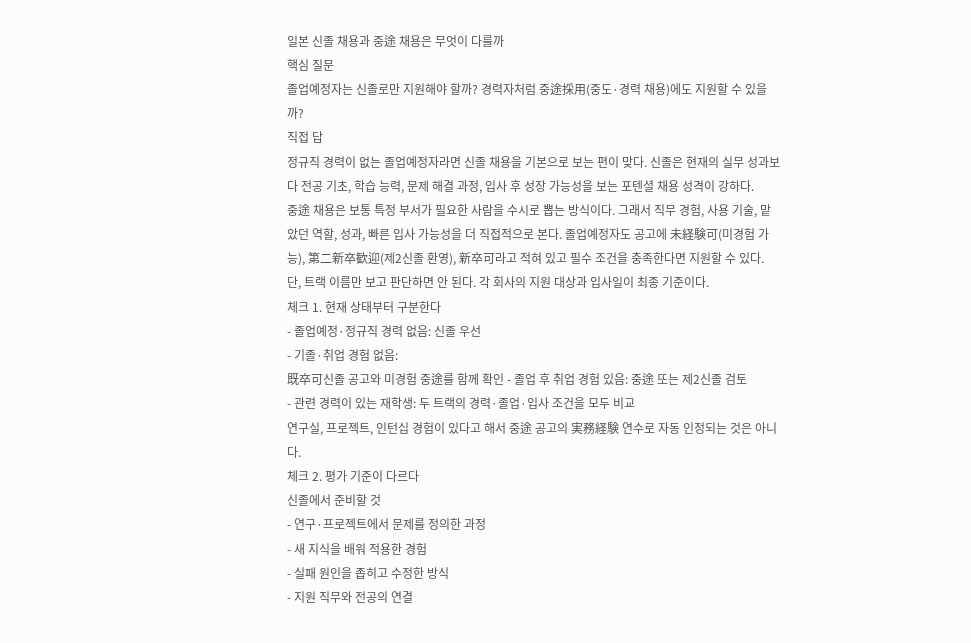일본 신졸 채용과 중途 채용은 무엇이 다를까
핵심 질문
졸업예정자는 신졸로만 지원해야 할까? 경력자처럼 중途採用(중도·경력 채용)에도 지원할 수 있을까?
직접 답
정규직 경력이 없는 졸업예정자라면 신졸 채용을 기본으로 보는 편이 맞다. 신졸은 현재의 실무 성과보다 전공 기초, 학습 능력, 문제 해결 과정, 입사 후 성장 가능성을 보는 포텐셜 채용 성격이 강하다.
중途 채용은 보통 특정 부서가 필요한 사람을 수시로 뽑는 방식이다. 그래서 직무 경험, 사용 기술, 맡았던 역할, 성과, 빠른 입사 가능성을 더 직접적으로 본다. 졸업예정자도 공고에 未経験可(미경험 가능), 第二新卒歓迎(제2신졸 환영), 新卒可라고 적혀 있고 필수 조건을 충족한다면 지원할 수 있다.
단, 트랙 이름만 보고 판단하면 안 된다. 각 회사의 지원 대상과 입사일이 최종 기준이다.
체크 1. 현재 상태부터 구분한다
- 졸업예정·정규직 경력 없음: 신졸 우선
- 기졸·취업 경험 없음:
既卒可신졸 공고와 미경험 중途를 함께 확인 - 졸업 후 취업 경험 있음: 중途 또는 제2신졸 검토
- 관련 경력이 있는 재학생: 두 트랙의 경력·졸업·입사 조건을 모두 비교
연구실, 프로젝트, 인턴십 경험이 있다고 해서 중途 공고의 実務経験 연수로 자동 인정되는 것은 아니다.
체크 2. 평가 기준이 다르다
신졸에서 준비할 것
- 연구·프로젝트에서 문제를 정의한 과정
- 새 지식을 배워 적용한 경험
- 실패 원인을 좁히고 수정한 방식
- 지원 직무와 전공의 연결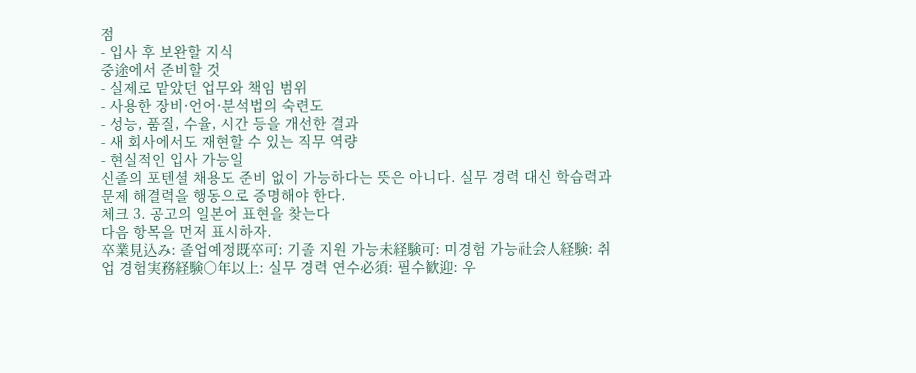점
- 입사 후 보완할 지식
중途에서 준비할 것
- 실제로 맡았던 업무와 책임 범위
- 사용한 장비·언어·분석법의 숙련도
- 성능, 품질, 수율, 시간 등을 개선한 결과
- 새 회사에서도 재현할 수 있는 직무 역량
- 현실적인 입사 가능일
신졸의 포텐셜 채용도 준비 없이 가능하다는 뜻은 아니다. 실무 경력 대신 학습력과 문제 해결력을 행동으로 증명해야 한다.
체크 3. 공고의 일본어 표현을 찾는다
다음 항목을 먼저 표시하자.
卒業見込み: 졸업예정既卒可: 기졸 지원 가능未経験可: 미경험 가능社会人経験: 취업 경험実務経験○年以上: 실무 경력 연수必須: 필수歓迎: 우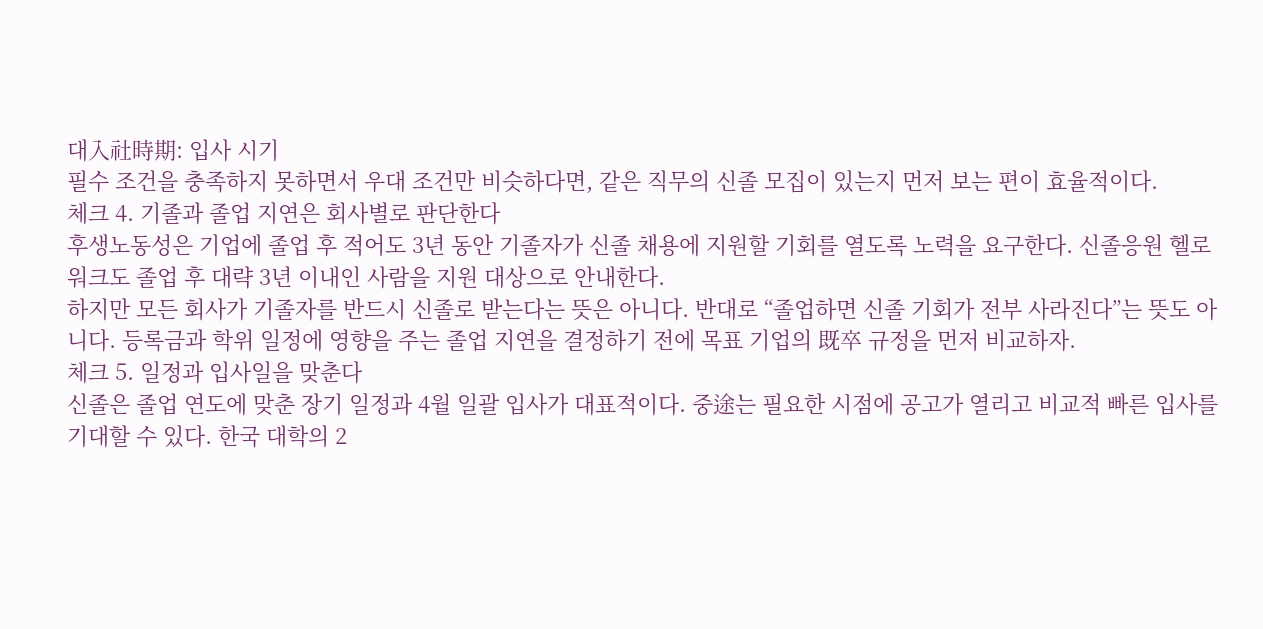대入社時期: 입사 시기
필수 조건을 충족하지 못하면서 우대 조건만 비슷하다면, 같은 직무의 신졸 모집이 있는지 먼저 보는 편이 효율적이다.
체크 4. 기졸과 졸업 지연은 회사별로 판단한다
후생노동성은 기업에 졸업 후 적어도 3년 동안 기졸자가 신졸 채용에 지원할 기회를 열도록 노력을 요구한다. 신졸응원 헬로워크도 졸업 후 대략 3년 이내인 사람을 지원 대상으로 안내한다.
하지만 모든 회사가 기졸자를 반드시 신졸로 받는다는 뜻은 아니다. 반대로 “졸업하면 신졸 기회가 전부 사라진다”는 뜻도 아니다. 등록금과 학위 일정에 영향을 주는 졸업 지연을 결정하기 전에 목표 기업의 既卒 규정을 먼저 비교하자.
체크 5. 일정과 입사일을 맞춘다
신졸은 졸업 연도에 맞춘 장기 일정과 4월 일괄 입사가 대표적이다. 중途는 필요한 시점에 공고가 열리고 비교적 빠른 입사를 기대할 수 있다. 한국 대학의 2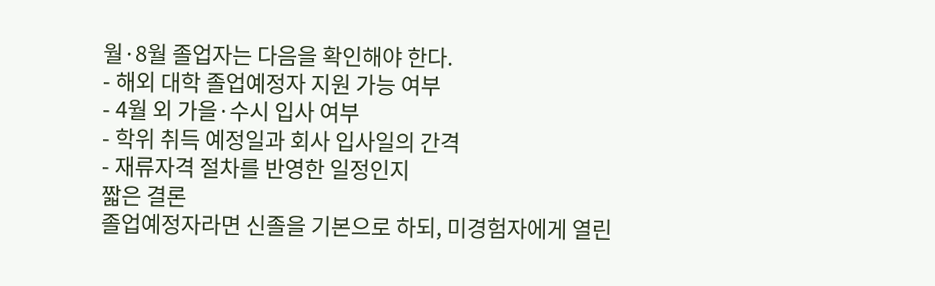월·8월 졸업자는 다음을 확인해야 한다.
- 해외 대학 졸업예정자 지원 가능 여부
- 4월 외 가을·수시 입사 여부
- 학위 취득 예정일과 회사 입사일의 간격
- 재류자격 절차를 반영한 일정인지
짧은 결론
졸업예정자라면 신졸을 기본으로 하되, 미경험자에게 열린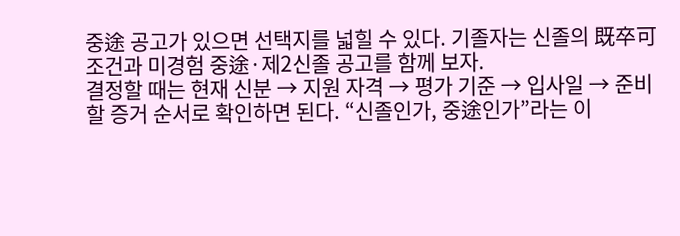중途 공고가 있으면 선택지를 넓힐 수 있다. 기졸자는 신졸의 既卒可 조건과 미경험 중途·제2신졸 공고를 함께 보자.
결정할 때는 현재 신분 → 지원 자격 → 평가 기준 → 입사일 → 준비할 증거 순서로 확인하면 된다. “신졸인가, 중途인가”라는 이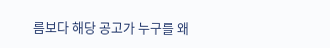름보다 해당 공고가 누구를 왜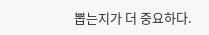뽑는지가 더 중요하다.